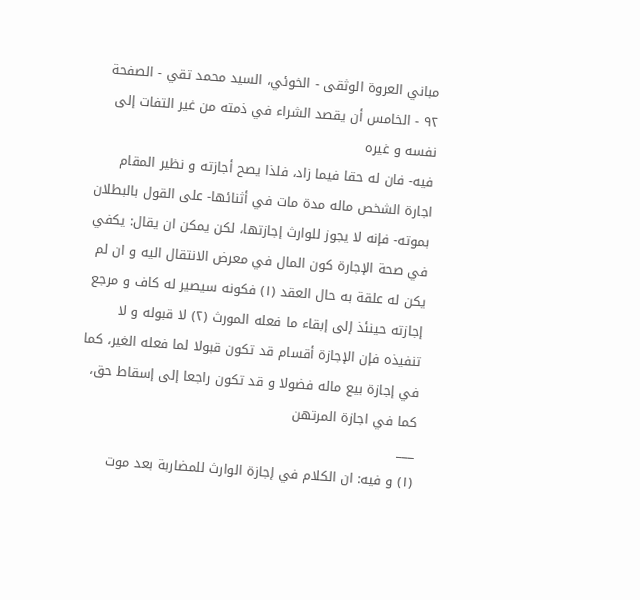مباني العروة الوثقى - الخوئي، السيد محمد تقي - الصفحة ٩٢ - الخامس أن يقصد الشراء في ذمته من غير التفات إلى نفسه و غيره
فيه- فان له حقا فيما زاد، فلذا يصح أجازته و نظير المقام اجارة الشخص ماله مدة مات في أثنائها- على القول بالبطلان بموته- فإنه لا يجوز للوارث إجازتها، لكن يمكن ان يقال: يكفي في صحة الإجارة كون المال في معرض الانتقال اليه و ان لم يكن له علقة به حال العقد (١) فكونه سيصير له كاف و مرجع إجازته حينئذ إلى إبقاء ما فعله المورث (٢) لا قبوله و لا تنفيذه فإن الإجازة أقسام قد تكون قبولا لما فعله الغير، كما في إجازة بيع ماله فضولا و قد تكون راجعا إلى إسقاط حق، كما في اجازة المرتهن
___
(١) و فيه: ان الكلام في إجازة الوارث للمضاربة بعد موت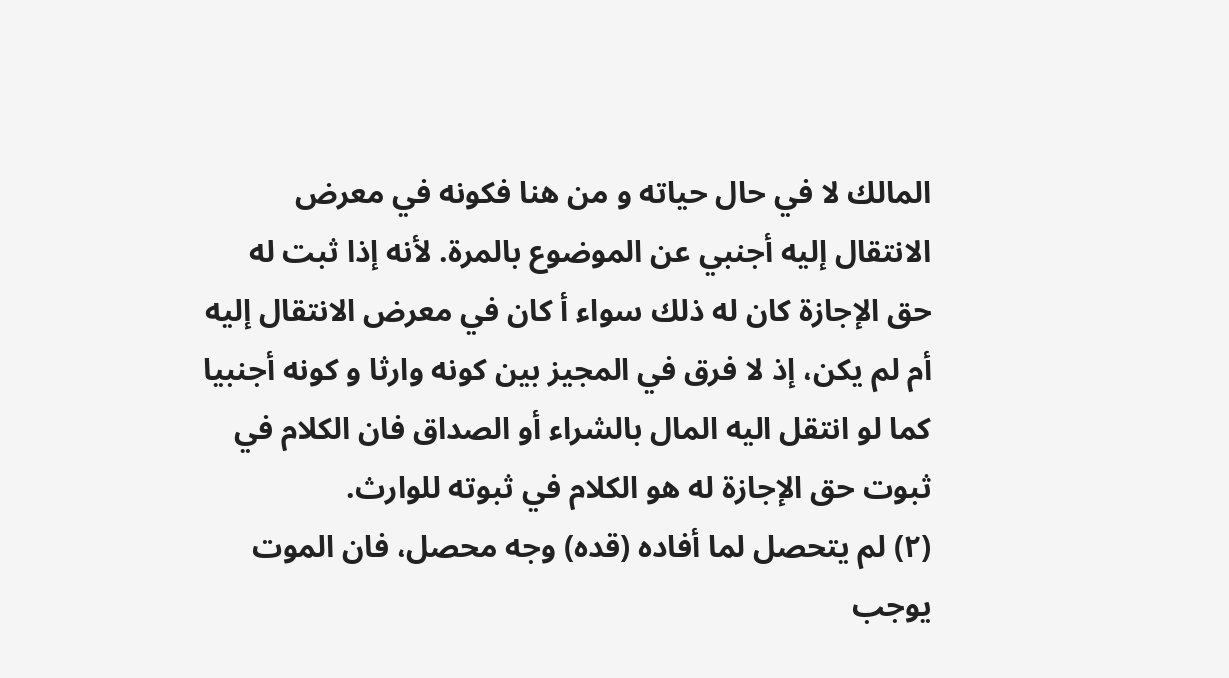المالك لا في حال حياته و من هنا فكونه في معرض الانتقال إليه أجنبي عن الموضوع بالمرة. لأنه إذا ثبت له حق الإجازة كان له ذلك سواء أ كان في معرض الانتقال إليه أم لم يكن، إذ لا فرق في المجيز بين كونه وارثا و كونه أجنبيا كما لو انتقل اليه المال بالشراء أو الصداق فان الكلام في ثبوت حق الإجازة له هو الكلام في ثبوته للوارث.
(٢) لم يتحصل لما أفاده (قده) وجه محصل، فان الموت يوجب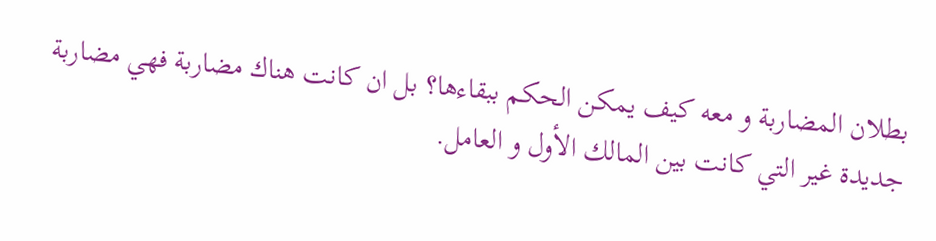بطلان المضاربة و معه كيف يمكن الحكم ببقاءها؟ بل ان كانت هناك مضاربة فهي مضاربة جديدة غير التي كانت بين المالك الأول و العامل.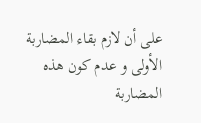على أن لازم بقاء المضاربة الأولى و عدم كون هذه المضاربة